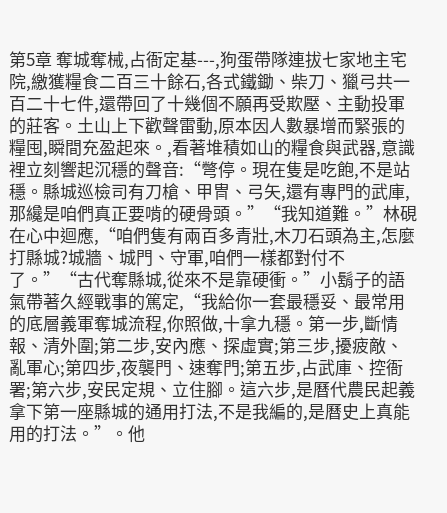第5章 奪城奪械,占衙定基---,狗蛋帶隊連拔七家地主宅院,繳獲糧食二百三十餘石,各式鐵鋤、柴刀、獵弓共一百二十七件,還帶回了十幾個不願再受欺壓、主動投軍的莊客。土山上下歡聲雷動,原本因人數暴增而緊張的糧囤,瞬間充盈起來。,看著堆積如山的糧食與武器,意識裡立刻響起沉穩的聲音:“彆停。現在隻是吃飽,不是站穩。縣城巡檢司有刀槍、甲冑、弓矢,還有專門的武庫,那纔是咱們真正要啃的硬骨頭。”“我知道難。”林硯在心中迴應,“咱們隻有兩百多青壯,木刀石頭為主,怎麼打縣城?城牆、城門、守軍,咱們一樣都對付不了。”“古代奪縣城,從來不是靠硬衝。”小鬍子的語氣帶著久經戰事的篤定,“我給你一套最穩妥、最常用的底層義軍奪城流程,你照做,十拿九穩。第一步,斷情報、清外圍;第二步,安內應、探虛實;第三步,擾疲敵、亂軍心;第四步,夜襲門、速奪門;第五步,占武庫、控衙署;第六步,安民定規、立住腳。這六步,是曆代農民起義拿下第一座縣城的通用打法,不是我編的,是曆史上真能用的打法。”。他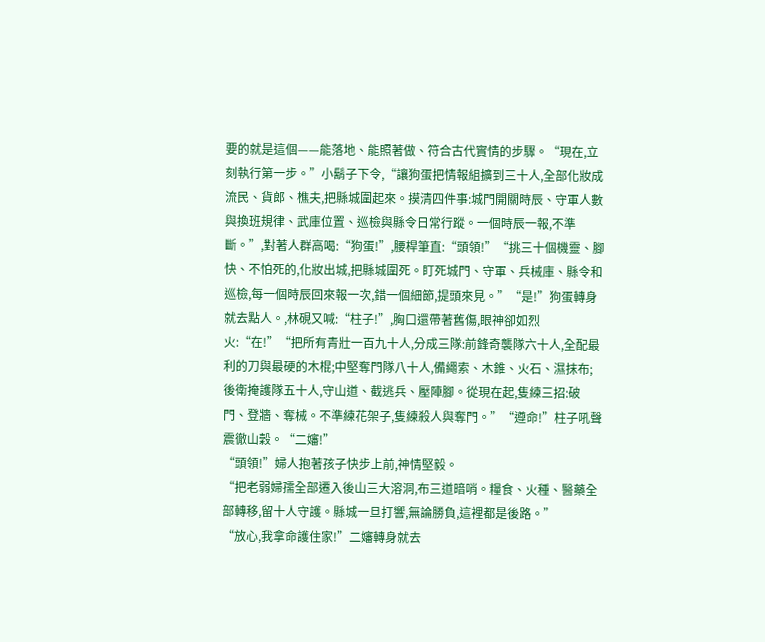要的就是這個——能落地、能照著做、符合古代實情的步驟。“現在,立刻執行第一步。”小鬍子下令,“讓狗蛋把情報組擴到三十人,全部化妝成流民、貨郎、樵夫,把縣城圍起來。摸清四件事:城門開關時辰、守軍人數與換班規律、武庫位置、巡檢與縣令日常行蹤。一個時辰一報,不準斷。”,對著人群高喝:“狗蛋!”,腰桿筆直:“頭領!”“挑三十個機靈、腳快、不怕死的,化妝出城,把縣城圍死。盯死城門、守軍、兵械庫、縣令和巡檢,每一個時辰回來報一次,錯一個細節,提頭來見。”“是!”狗蛋轉身就去點人。,林硯又喊:“柱子!”,胸口還帶著舊傷,眼神卻如烈火:“在!”“把所有青壯一百九十人,分成三隊:前鋒奇襲隊六十人,全配最利的刀與最硬的木棍;中堅奪門隊八十人,備繩索、木錐、火石、濕抹布;後衛掩護隊五十人,守山道、截逃兵、壓陣腳。從現在起,隻練三招:破門、登牆、奪械。不準練花架子,隻練殺人與奪門。”“遵命!”柱子吼聲震徹山穀。“二嬸!”
“頭領!”婦人抱著孩子快步上前,神情堅毅。
“把老弱婦孺全部遷入後山三大溶洞,布三道暗哨。糧食、火種、醫藥全部轉移,留十人守護。縣城一旦打響,無論勝負,這裡都是後路。”
“放心,我拿命護住家!”二嬸轉身就去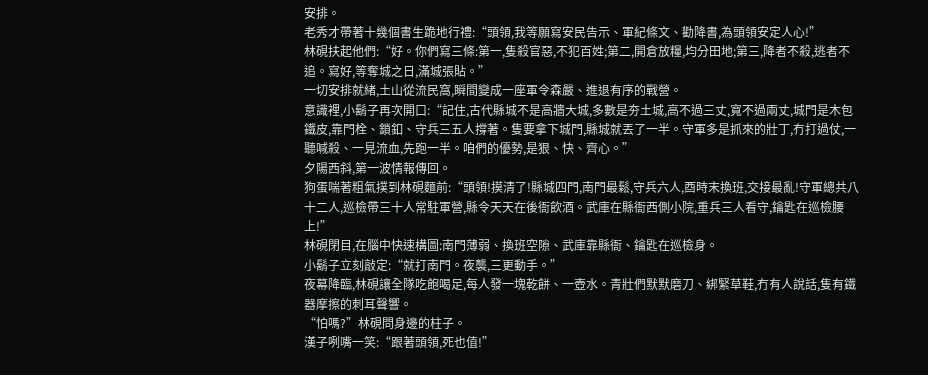安排。
老秀才帶著十幾個書生跪地行禮:“頭領,我等願寫安民告示、軍紀條文、勸降書,為頭領安定人心!”
林硯扶起他們:“好。你們寫三條:第一,隻殺官惡,不犯百姓;第二,開倉放糧,均分田地;第三,降者不殺,逃者不追。寫好,等奪城之日,滿城張貼。”
一切安排就緒,土山從流民窩,瞬間變成一座軍令森嚴、進退有序的戰營。
意識裡,小鬍子再次開口:“記住,古代縣城不是高牆大城,多數是夯土城,高不過三丈,寬不過兩丈,城門是木包鐵皮,靠門栓、鎖釦、守兵三五人撐著。隻要拿下城門,縣城就丟了一半。守軍多是抓來的壯丁,冇打過仗,一聽喊殺、一見流血,先跑一半。咱們的優勢,是狠、快、齊心。”
夕陽西斜,第一波情報傳回。
狗蛋喘著粗氣撲到林硯麵前:“頭領!摸清了!縣城四門,南門最鬆,守兵六人,酉時末換班,交接最亂!守軍總共八十二人,巡檢帶三十人常駐軍營,縣令天天在後衙飲酒。武庫在縣衙西側小院,重兵三人看守,鑰匙在巡檢腰上!”
林硯閉目,在腦中快速構圖:南門薄弱、換班空隙、武庫靠縣衙、鑰匙在巡檢身。
小鬍子立刻敲定:“就打南門。夜襲,三更動手。”
夜幕降臨,林硯讓全隊吃飽喝足,每人發一塊乾餅、一壺水。青壯們默默磨刀、綁緊草鞋,冇有人說話,隻有鐵器摩擦的刺耳聲響。
“怕嗎?”林硯問身邊的柱子。
漢子咧嘴一笑:“跟著頭領,死也值!”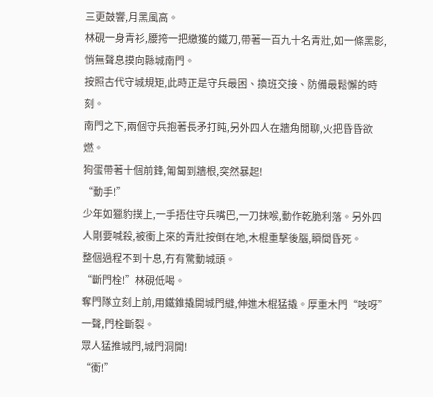三更鼓響,月黑風高。
林硯一身青衫,腰挎一把繳獲的鐵刀,帶著一百九十名青壯,如一條黑影,悄無聲息摸向縣城南門。
按照古代守城規矩,此時正是守兵最困、換班交接、防備最鬆懈的時刻。
南門之下,兩個守兵抱著長矛打盹,另外四人在牆角閒聊,火把昏昏欲燃。
狗蛋帶著十個前鋒,匍匐到牆根,突然暴起!
“動手!”
少年如獵豹撲上,一手捂住守兵嘴巴,一刀抹喉,動作乾脆利落。另外四人剛要喊殺,被衝上來的青壯按倒在地,木棍重擊後腦,瞬間昏死。
整個過程不到十息,冇有驚動城頭。
“斷門栓!”林硯低喝。
奪門隊立刻上前,用鐵錐撬開城門縫,伸進木棍猛撬。厚重木門“吱呀”一聲,門栓斷裂。
眾人猛推城門,城門洞開!
“衝!”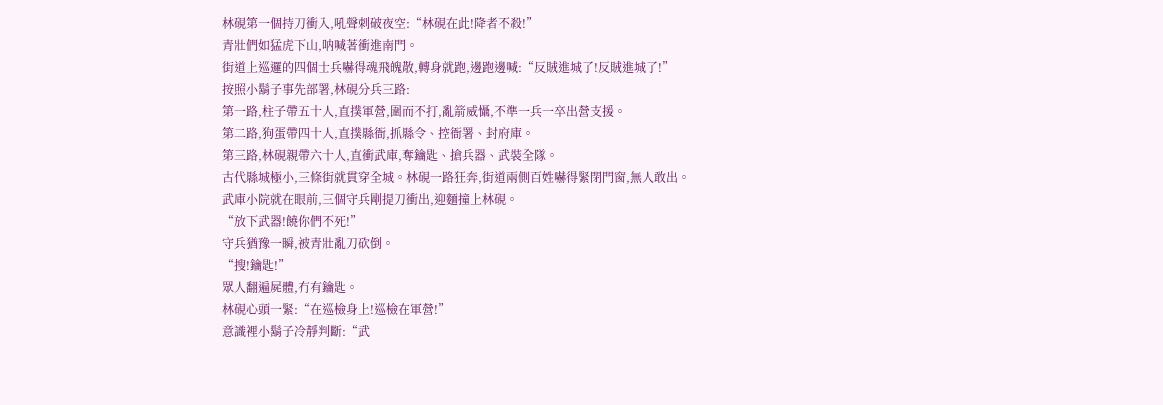林硯第一個持刀衝入,吼聲刺破夜空:“林硯在此!降者不殺!”
青壯們如猛虎下山,呐喊著衝進南門。
街道上巡邏的四個士兵嚇得魂飛魄散,轉身就跑,邊跑邊喊:“反賊進城了!反賊進城了!”
按照小鬍子事先部署,林硯分兵三路:
第一路,柱子帶五十人,直撲軍營,圍而不打,亂箭威懾,不準一兵一卒出營支援。
第二路,狗蛋帶四十人,直撲縣衙,抓縣令、控衙署、封府庫。
第三路,林硯親帶六十人,直衝武庫,奪鑰匙、搶兵器、武裝全隊。
古代縣城極小,三條街就貫穿全城。林硯一路狂奔,街道兩側百姓嚇得緊閉門窗,無人敢出。
武庫小院就在眼前,三個守兵剛提刀衝出,迎麵撞上林硯。
“放下武器!饒你們不死!”
守兵猶豫一瞬,被青壯亂刀砍倒。
“搜!鑰匙!”
眾人翻遍屍體,冇有鑰匙。
林硯心頭一緊:“在巡檢身上!巡檢在軍營!”
意識裡小鬍子冷靜判斷:“武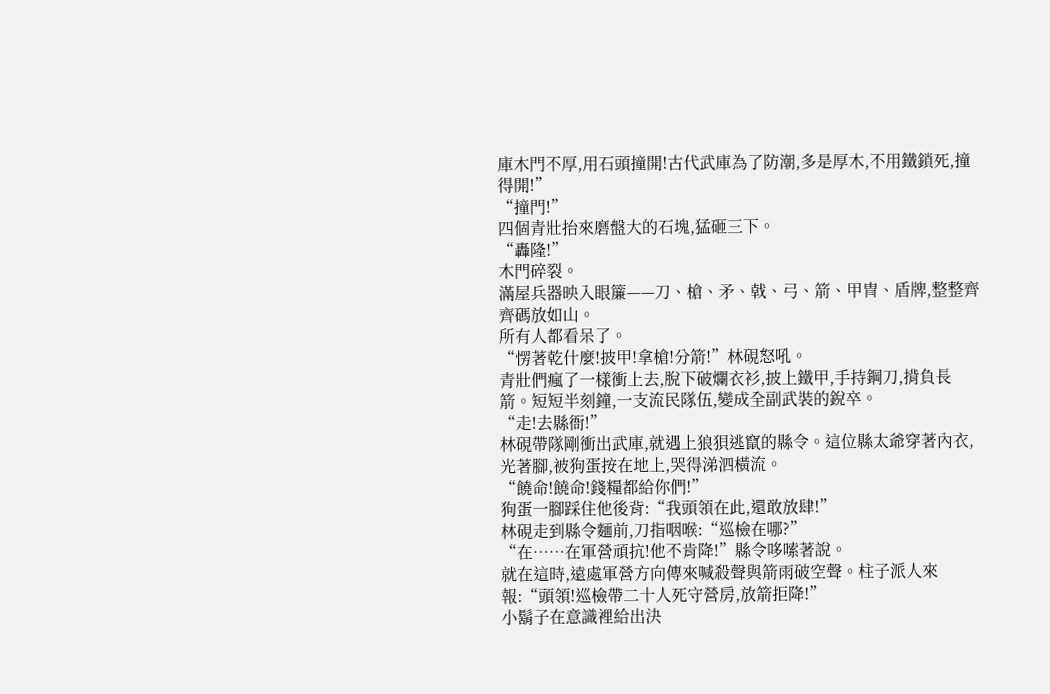庫木門不厚,用石頭撞開!古代武庫為了防潮,多是厚木,不用鐵鎖死,撞得開!”
“撞門!”
四個青壯抬來磨盤大的石塊,猛砸三下。
“轟隆!”
木門碎裂。
滿屋兵器映入眼簾——刀、槍、矛、戟、弓、箭、甲冑、盾牌,整整齊齊碼放如山。
所有人都看呆了。
“愣著乾什麼!披甲!拿槍!分箭!”林硯怒吼。
青壯們瘋了一樣衝上去,脫下破爛衣衫,披上鐵甲,手持鋼刀,揹負長箭。短短半刻鐘,一支流民隊伍,變成全副武裝的銳卒。
“走!去縣衙!”
林硯帶隊剛衝出武庫,就遇上狼狽逃竄的縣令。這位縣太爺穿著內衣,光著腳,被狗蛋按在地上,哭得涕泗橫流。
“饒命!饒命!錢糧都給你們!”
狗蛋一腳踩住他後背:“我頭領在此,還敢放肆!”
林硯走到縣令麵前,刀指咽喉:“巡檢在哪?”
“在……在軍營頑抗!他不肯降!”縣令哆嗦著說。
就在這時,遠處軍營方向傳來喊殺聲與箭雨破空聲。柱子派人來報:“頭領!巡檢帶二十人死守營房,放箭拒降!”
小鬍子在意識裡給出決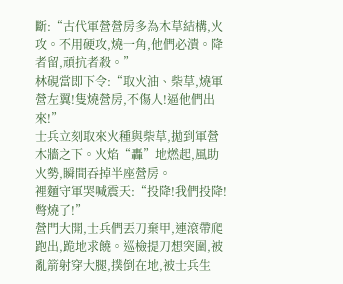斷:“古代軍營營房多為木草結構,火攻。不用硬攻,燒一角,他們必潰。降者留,頑抗者殺。”
林硯當即下令:“取火油、柴草,燒軍營左翼!隻燒營房,不傷人!逼他們出來!”
士兵立刻取來火種與柴草,拋到軍營木牆之下。火焰“轟”地燃起,風助火勢,瞬間吞掉半座營房。
裡麵守軍哭喊震天:“投降!我們投降!彆燒了!”
營門大開,士兵們丟刀棄甲,連滾帶爬跑出,跪地求饒。巡檢提刀想突圍,被亂箭射穿大腿,撲倒在地,被士兵生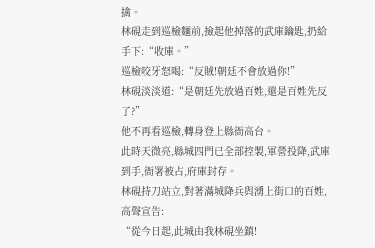擒。
林硯走到巡檢麵前,撿起他掉落的武庫鑰匙,扔給手下:“收庫。”
巡檢咬牙怒喝:“反賊!朝廷不會放過你!”
林硯淡淡道:“是朝廷先放過百姓,還是百姓先反了?”
他不再看巡檢,轉身登上縣衙高台。
此時天微亮,縣城四門已全部控製,軍營投降,武庫到手,衙署被占,府庫封存。
林硯持刀站立,對著滿城降兵與湧上街口的百姓,高聲宣告:
“從今日起,此城由我林硯坐鎮!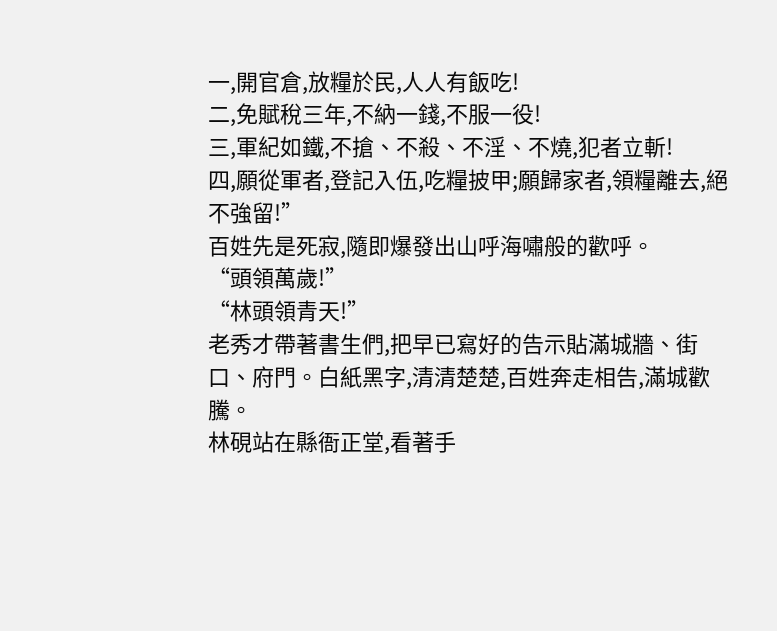一,開官倉,放糧於民,人人有飯吃!
二,免賦稅三年,不納一錢,不服一役!
三,軍紀如鐵,不搶、不殺、不淫、不燒,犯者立斬!
四,願從軍者,登記入伍,吃糧披甲;願歸家者,領糧離去,絕不強留!”
百姓先是死寂,隨即爆發出山呼海嘯般的歡呼。
“頭領萬歲!”
“林頭領青天!”
老秀才帶著書生們,把早已寫好的告示貼滿城牆、街口、府門。白紙黑字,清清楚楚,百姓奔走相告,滿城歡騰。
林硯站在縣衙正堂,看著手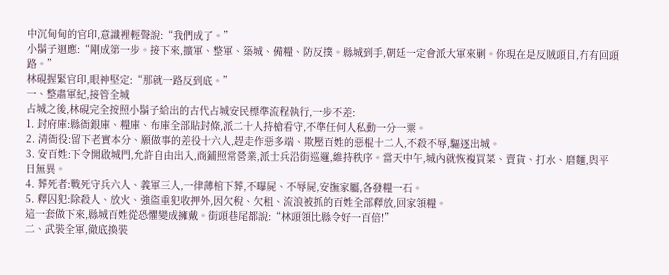中沉甸甸的官印,意識裡輕聲說:“我們成了。”
小鬍子迴應:“剛成第一步。接下來,擴軍、整軍、築城、備糧、防反撲。縣城到手,朝廷一定會派大軍來剿。你現在是反賊頭目,冇有回頭路。”
林硯握緊官印,眼神堅定:“那就一路反到底。”
一、整肅軍紀,接管全城
占城之後,林硯完全按照小鬍子給出的古代占城安民標準流程執行,一步不差:
1. 封府庫:縣衙銀庫、糧庫、布庫全部貼封條,派二十人持槍看守,不準任何人私動一分一粟。
2. 清衙役:留下老實本分、願做事的差役十六人,趕走作惡多端、欺壓百姓的惡棍十二人,不殺不辱,驅逐出城。
3. 安百姓:下令開啟城門,允許自由出入,商鋪照常營業,派士兵沿街巡邏,維持秩序。當天中午,城內就恢複買菜、賣貨、打水、磨麵,與平日無異。
4. 葬死者:戰死守兵六人、義軍三人,一律薄棺下葬,不曝屍、不辱屍,安撫家屬,各發糧一石。
5. 釋囚犯:除殺人、放火、強盜重犯收押外,因欠稅、欠租、流浪被抓的百姓全部釋放,回家領糧。
這一套做下來,縣城百姓從恐懼變成擁戴。街頭巷尾都說:“林頭領比縣令好一百倍!”
二、武裝全軍,徹底換裝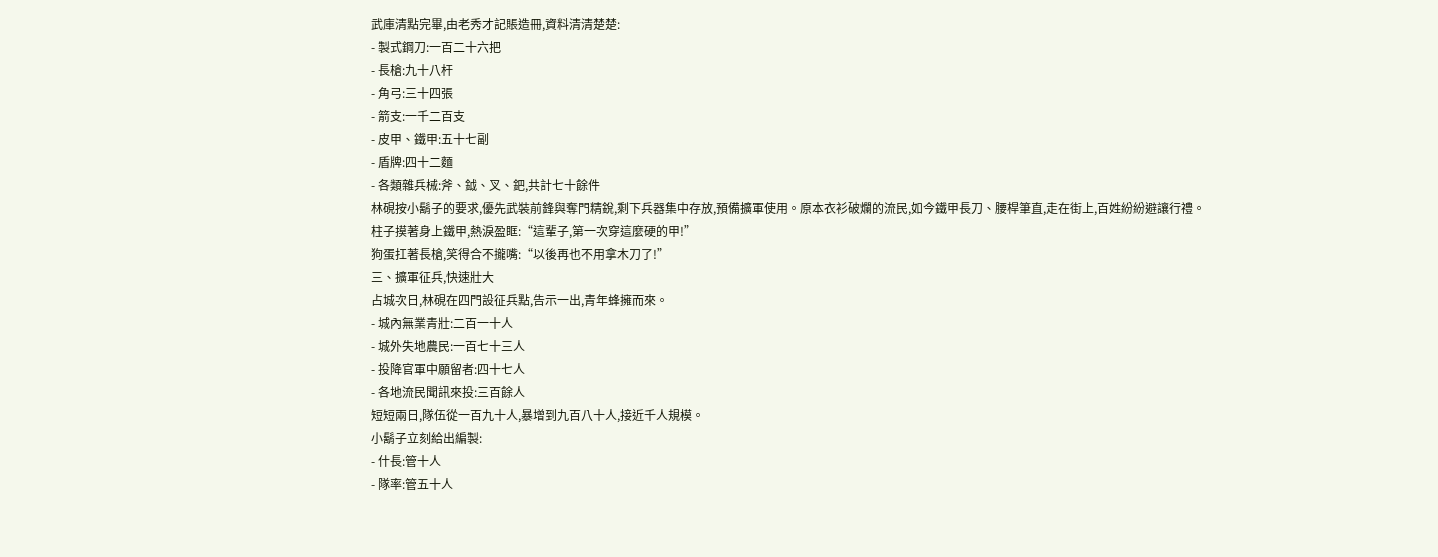武庫清點完畢,由老秀才記賬造冊,資料清清楚楚:
- 製式鋼刀:一百二十六把
- 長槍:九十八杆
- 角弓:三十四張
- 箭支:一千二百支
- 皮甲、鐵甲:五十七副
- 盾牌:四十二麵
- 各類雜兵械:斧、鉞、叉、鈀,共計七十餘件
林硯按小鬍子的要求,優先武裝前鋒與奪門精銳,剩下兵器集中存放,預備擴軍使用。原本衣衫破爛的流民,如今鐵甲長刀、腰桿筆直,走在街上,百姓紛紛避讓行禮。
柱子摸著身上鐵甲,熱淚盈眶:“這輩子,第一次穿這麼硬的甲!”
狗蛋扛著長槍,笑得合不攏嘴:“以後再也不用拿木刀了!”
三、擴軍征兵,快速壯大
占城次日,林硯在四門設征兵點,告示一出,青年蜂擁而來。
- 城內無業青壯:二百一十人
- 城外失地農民:一百七十三人
- 投降官軍中願留者:四十七人
- 各地流民聞訊來投:三百餘人
短短兩日,隊伍從一百九十人,暴增到九百八十人,接近千人規模。
小鬍子立刻給出編製:
- 什長:管十人
- 隊率:管五十人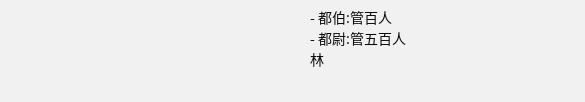- 都伯:管百人
- 都尉:管五百人
林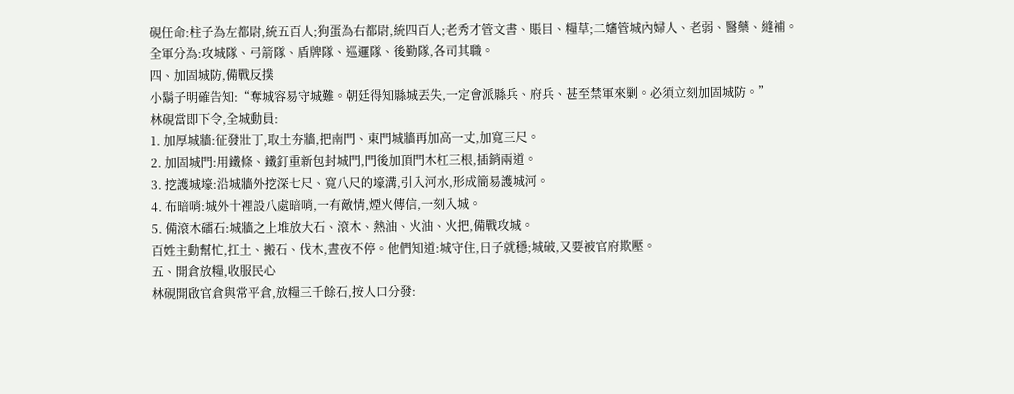硯任命:柱子為左都尉,統五百人;狗蛋為右都尉,統四百人;老秀才管文書、賬目、糧草;二嬸管城內婦人、老弱、醫藥、縫補。
全軍分為:攻城隊、弓箭隊、盾牌隊、巡邏隊、後勤隊,各司其職。
四、加固城防,備戰反撲
小鬍子明確告知:“奪城容易守城難。朝廷得知縣城丟失,一定會派縣兵、府兵、甚至禁軍來剿。必須立刻加固城防。”
林硯當即下令,全城動員:
1. 加厚城牆:征發壯丁,取土夯牆,把南門、東門城牆再加高一丈,加寬三尺。
2. 加固城門:用鐵條、鐵釘重新包封城門,門後加頂門木杠三根,插銷兩道。
3. 挖護城壕:沿城牆外挖深七尺、寬八尺的壕溝,引入河水,形成簡易護城河。
4. 布暗哨:城外十裡設八處暗哨,一有敵情,煙火傳信,一刻入城。
5. 備滾木礌石:城牆之上堆放大石、滾木、熱油、火油、火把,備戰攻城。
百姓主動幫忙,扛土、搬石、伐木,晝夜不停。他們知道:城守住,日子就穩;城破,又要被官府欺壓。
五、開倉放糧,收服民心
林硯開啟官倉與常平倉,放糧三千餘石,按人口分發: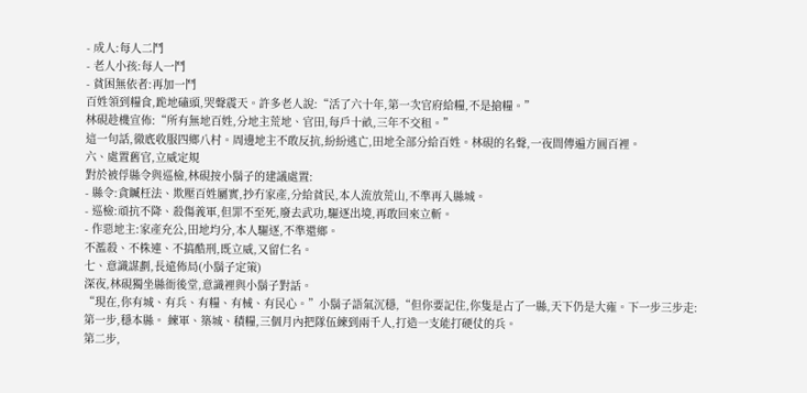- 成人:每人二鬥
- 老人小孩:每人一鬥
- 貧困無依者:再加一鬥
百姓領到糧食,跪地磕頭,哭聲震天。許多老人說:“活了六十年,第一次官府給糧,不是搶糧。”
林硯趁機宣佈:“所有無地百姓,分地主荒地、官田,每戶十畝,三年不交租。”
這一句話,徹底收服四鄉八村。周邊地主不敢反抗,紛紛逃亡,田地全部分給百姓。林硯的名聲,一夜間傳遍方圓百裡。
六、處置舊官,立威定規
對於被俘縣令與巡檢,林硯按小鬍子的建議處置:
- 縣令:貪贓枉法、欺壓百姓屬實,抄冇家產,分給貧民,本人流放荒山,不準再入縣城。
- 巡檢:頑抗不降、殺傷義軍,但罪不至死,廢去武功,驅逐出境,再敢回來立斬。
- 作惡地主:家產充公,田地均分,本人驅逐,不準還鄉。
不濫殺、不株連、不搞酷刑,既立威,又留仁名。
七、意識謀劃,長遠佈局(小鬍子定策)
深夜,林硯獨坐縣衙後堂,意識裡與小鬍子對話。
“現在,你有城、有兵、有糧、有械、有民心。”小鬍子語氣沉穩,“但你要記住,你隻是占了一縣,天下仍是大雍。下一步三步走:
第一步,穩本縣。 練軍、築城、積糧,三個月內把隊伍練到兩千人,打造一支能打硬仗的兵。
第二步,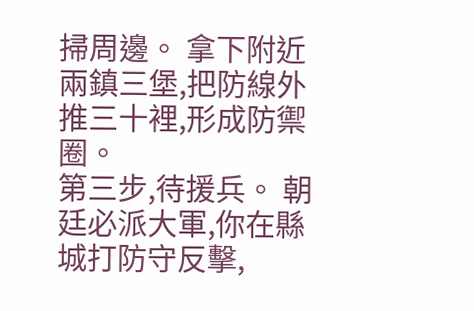掃周邊。 拿下附近兩鎮三堡,把防線外推三十裡,形成防禦圈。
第三步,待援兵。 朝廷必派大軍,你在縣城打防守反擊,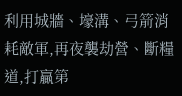利用城牆、壕溝、弓箭消耗敵軍,再夜襲劫營、斷糧道,打贏第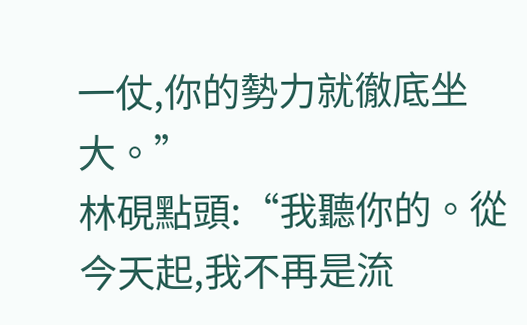一仗,你的勢力就徹底坐大。”
林硯點頭:“我聽你的。從今天起,我不再是流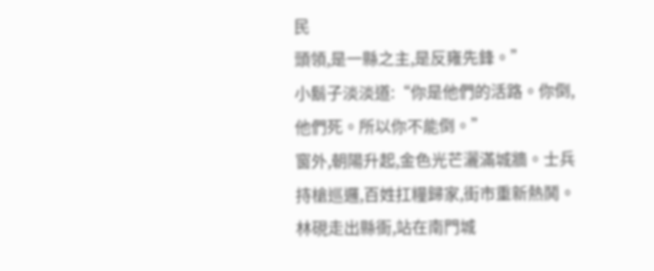民
頭領,是一縣之主,是反雍先鋒。”
小鬍子淡淡道:“你是他們的活路。你倒,他們死。所以你不能倒。”
窗外,朝陽升起,金色光芒灑滿城牆。士兵持槍巡邏,百姓扛糧歸家,街市重新熱鬨。
林硯走出縣衙,站在南門城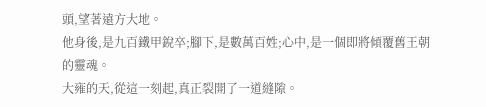頭,望著遠方大地。
他身後,是九百鐵甲銳卒;腳下,是數萬百姓;心中,是一個即將傾覆舊王朝的靈魂。
大雍的天,從這一刻起,真正裂開了一道縫隙。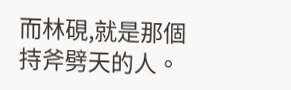而林硯,就是那個持斧劈天的人。